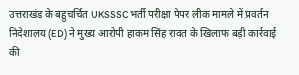उत्तराखंड के बहुचर्चित UKSSSC भर्ती परीक्षा पेपर लीक मामले में प्रवर्तन निदेशालय (ED) ने मुख्य आरोपी हाकम सिंह रावत के खिलाफ बड़ी कार्रवाई की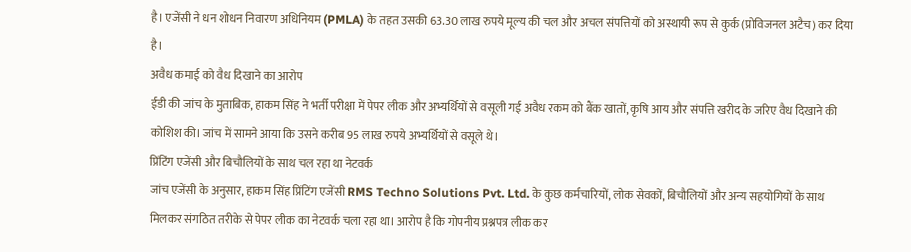है। एजेंसी ने धन शोधन निवारण अधिनियम (PMLA) के तहत उसकी 63.30 लाख रुपये मूल्य की चल और अचल संपत्तियों को अस्थायी रूप से कुर्क (प्रोविजनल अटैच) कर दिया है।
अवैध कमाई को वैध दिखाने का आरोप
ईडी की जांच के मुताबिक, हाकम सिंह ने भर्ती परीक्षा में पेपर लीक और अभ्यर्थियों से वसूली गई अवैध रकम को बैंक खातों, कृषि आय और संपत्ति खरीद के जरिए वैध दिखाने की कोशिश की। जांच में सामने आया कि उसने करीब 95 लाख रुपये अभ्यर्थियों से वसूले थे।
प्रिंटिंग एजेंसी और बिचौलियों के साथ चल रहा था नेटवर्क
जांच एजेंसी के अनुसार, हाकम सिंह प्रिंटिंग एजेंसी RMS Techno Solutions Pvt. Ltd. के कुछ कर्मचारियों, लोक सेवकों, बिचौलियों और अन्य सहयोगियों के साथ मिलकर संगठित तरीके से पेपर लीक का नेटवर्क चला रहा था। आरोप है कि गोपनीय प्रश्नपत्र लीक कर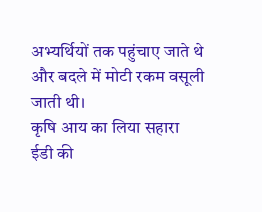अभ्यर्थियों तक पहुंचाए जाते थे और बदले में मोटी रकम वसूली जाती थी।
कृषि आय का लिया सहारा
ईडी की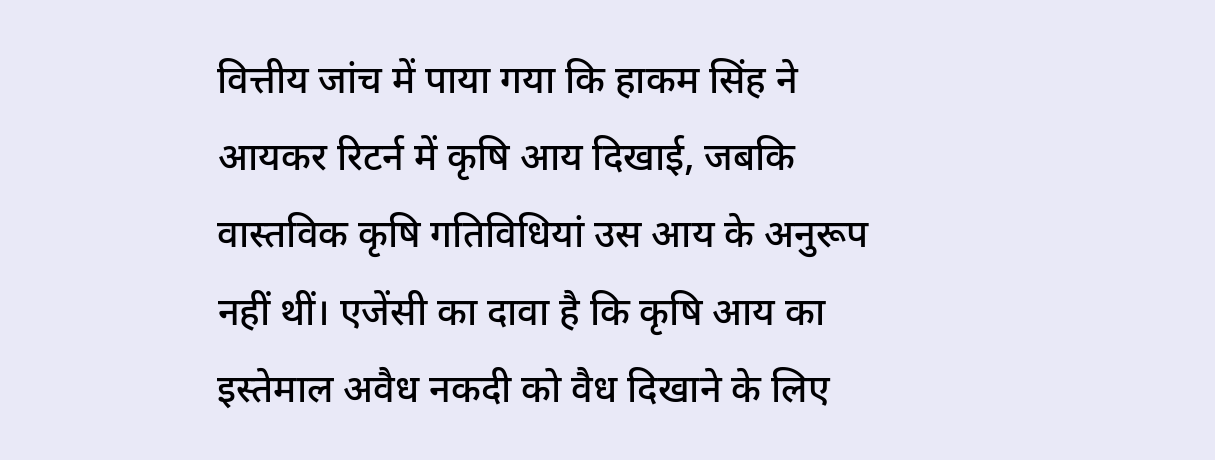वित्तीय जांच में पाया गया कि हाकम सिंह ने आयकर रिटर्न में कृषि आय दिखाई, जबकि वास्तविक कृषि गतिविधियां उस आय के अनुरूप नहीं थीं। एजेंसी का दावा है कि कृषि आय का इस्तेमाल अवैध नकदी को वैध दिखाने के लिए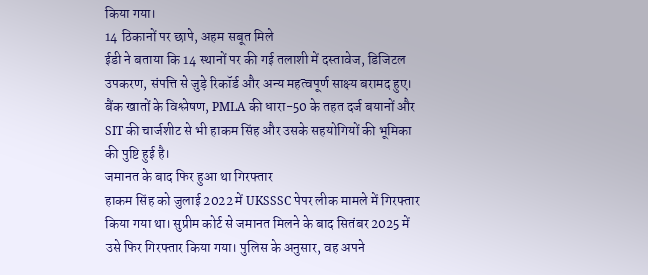किया गया।
14 ठिकानों पर छापे, अहम सबूत मिले
ईडी ने बताया कि 14 स्थानों पर की गई तलाशी में दस्तावेज, डिजिटल उपकरण, संपत्ति से जुड़े रिकॉर्ड और अन्य महत्वपूर्ण साक्ष्य बरामद हुए। बैंक खातों के विश्लेषण, PMLA की धारा-50 के तहत दर्ज बयानों और SIT की चार्जशीट से भी हाकम सिंह और उसके सहयोगियों की भूमिका की पुष्टि हुई है।
जमानत के बाद फिर हुआ था गिरफ्तार
हाकम सिंह को जुलाई 2022 में UKSSSC पेपर लीक मामले में गिरफ्तार किया गया था। सुप्रीम कोर्ट से जमानत मिलने के बाद सितंबर 2025 में उसे फिर गिरफ्तार किया गया। पुलिस के अनुसार, वह अपने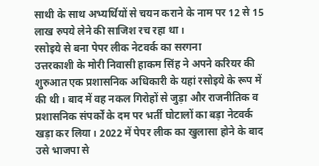साथी के साथ अभ्यर्थियों से चयन कराने के नाम पर 12 से 15 लाख रुपये लेने की साजिश रच रहा था।
रसोइये से बना पेपर लीक नेटवर्क का सरगना
उत्तरकाशी के मोरी निवासी हाकम सिंह ने अपने करियर की शुरुआत एक प्रशासनिक अधिकारी के यहां रसोइये के रूप में की थी। बाद में वह नकल गिरोहों से जुड़ा और राजनीतिक व प्रशासनिक संपर्कों के दम पर भर्ती घोटालों का बड़ा नेटवर्क खड़ा कर लिया। 2022 में पेपर लीक का खुलासा होने के बाद उसे भाजपा से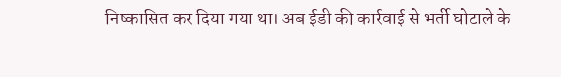निष्कासित कर दिया गया था। अब ईडी की कार्रवाई से भर्ती घोटाले के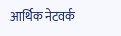आर्थिक नेटवर्क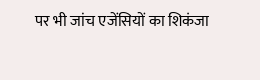पर भी जांच एजेंसियों का शिकंजा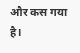और कस गया है।